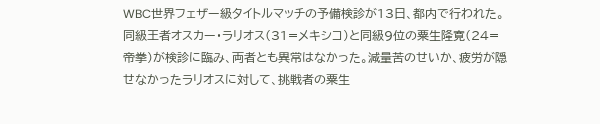WBC世界フェザー級タイトルマッチの予備検診が13日、都内で行われた。同級王者オスカー・ラリオス(31=メキシコ)と同級9位の粟生隆寛(24=帝拳)が検診に臨み、両者とも異常はなかった。減量苦のせいか、疲労が隠せなかったラリオスに対して、挑戦者の粟生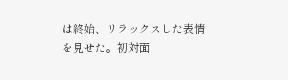は終始、リラックスした表情を見せた。初対面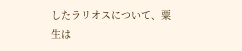したラリオスについて、粟生は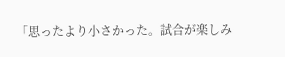「思ったより小さかった。試合が楽しみ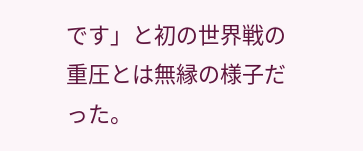です」と初の世界戦の重圧とは無縁の様子だった。